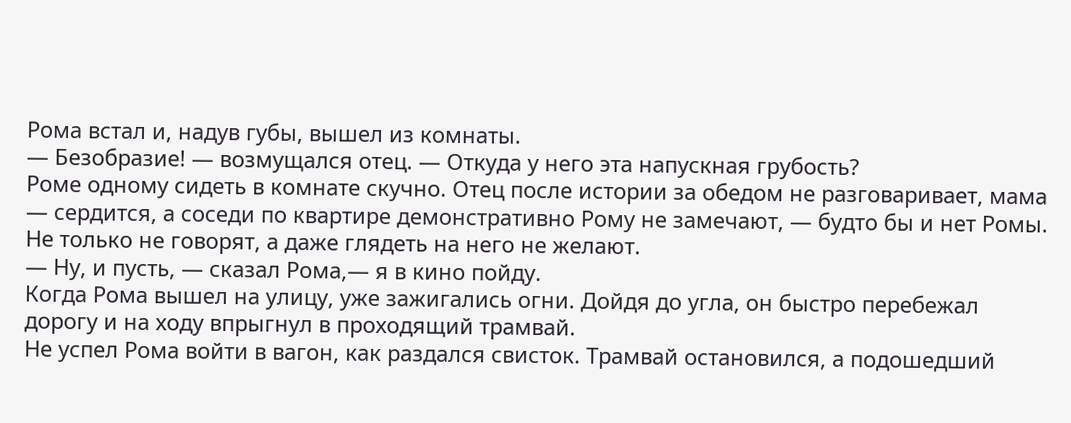Рома встал и, надув губы, вышел из комнаты.
— Безобразие! — возмущался отец. — Откуда у него эта напускная грубость?
Роме одному сидеть в комнате скучно. Отец после истории за обедом не разговаривает, мама — сердится, а соседи по квартире демонстративно Рому не замечают, — будто бы и нет Ромы. Не только не говорят, а даже глядеть на него не желают.
— Ну, и пусть, — сказал Рома,— я в кино пойду.
Когда Рома вышел на улицу, уже зажигались огни. Дойдя до угла, он быстро перебежал дорогу и на ходу впрыгнул в проходящий трамвай.
Не успел Рома войти в вагон, как раздался свисток. Трамвай остановился, а подошедший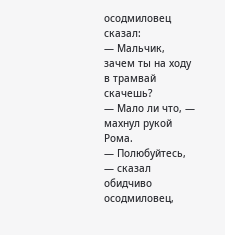осодмиловец сказал:
— Мальчик, зачем ты на ходу в трамвай скачешь?
— Мало ли что, — махнул рукой Рома.
— Полюбуйтесь, — сказал обидчиво осодмиловец,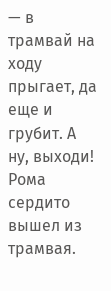— в трамвай на ходу прыгает, да еще и грубит. А ну, выходи!
Рома сердито вышел из трамвая.